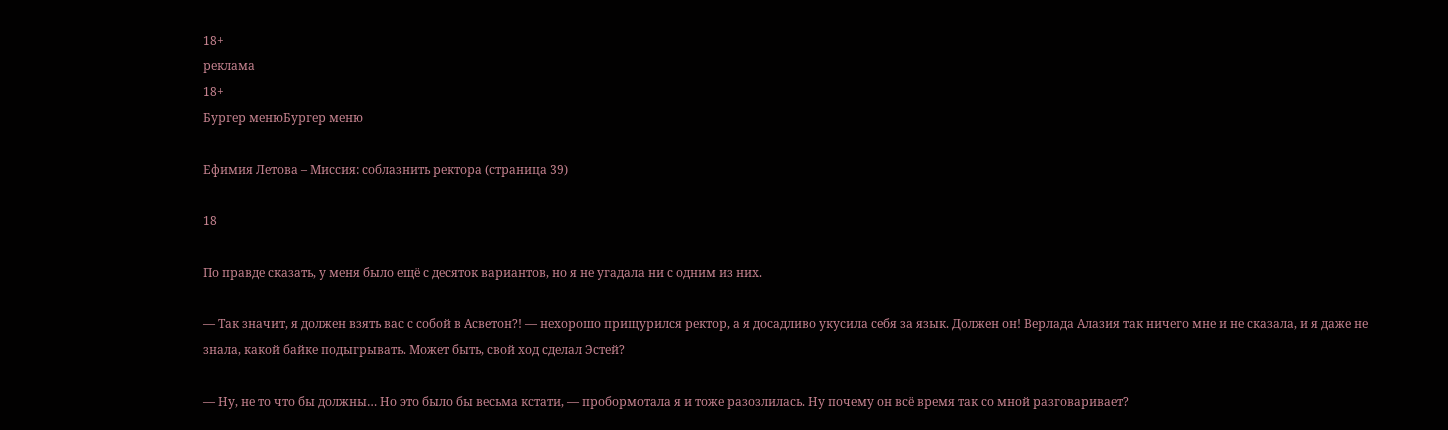18+
реклама
18+
Бургер менюБургер меню

Ефимия Летова – Миссия: соблазнить ректора (страница 39)

18

По правде сказать, у меня было ещё с десяток вариантов, но я не угадала ни с одним из них.

— Так значит, я должен взять вас с собой в Асветон?! — нехорошо прищурился ректор, а я досадливо укусила себя за язык. Должен он! Верлада Алазия так ничего мне и не сказала, и я даже не знала, какой байке подыгрывать. Может быть, свой ход сделал Эстей?

— Ну, не то что бы должны… Но это было бы весьма кстати, — пробормотала я и тоже разозлилась. Ну почему он всё время так со мной разговаривает?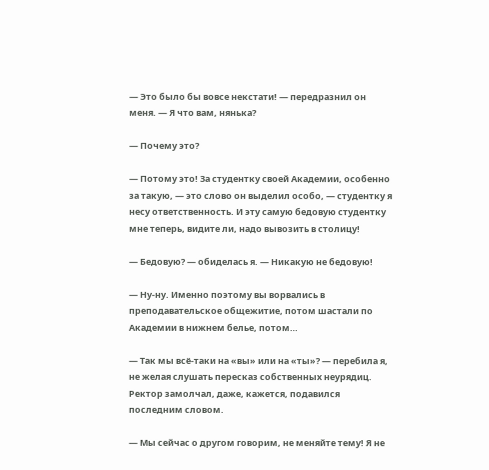— Это было бы вовсе некстати! — передразнил он меня. — Я что вам, нянька?

— Почему это?

— Потому это! За студентку своей Академии, особенно за такую, — это слово он выделил особо, — студентку я несу ответственность. И эту самую бедовую студентку мне теперь, видите ли, надо вывозить в столицу!

— Бедовую? — обиделась я. — Никакую не бедовую!

— Ну-ну. Именно поэтому вы ворвались в преподавательское общежитие, потом шастали по Академии в нижнем белье, потом…

— Так мы всё-таки на «вы» или на «ты»? — перебила я, не желая слушать пересказ собственных неурядиц. Ректор замолчал, даже, кажется, подавился последним словом.

— Мы сейчас о другом говорим, не меняйте тему! Я не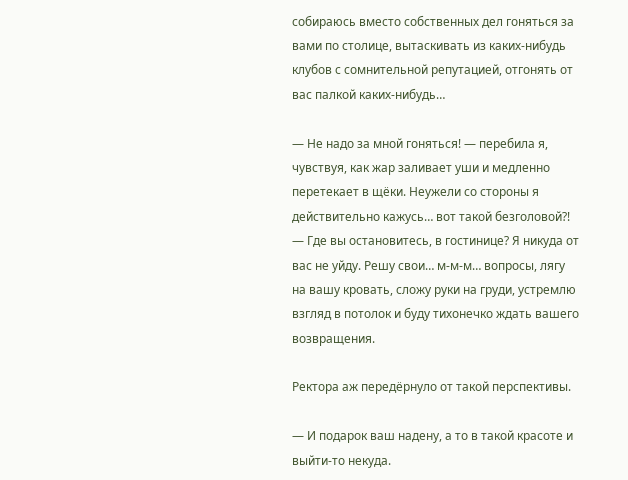собираюсь вместо собственных дел гоняться за вами по столице, вытаскивать из каких-нибудь клубов с сомнительной репутацией, отгонять от вас палкой каких-нибудь…

— Не надо за мной гоняться! — перебила я, чувствуя, как жар заливает уши и медленно перетекает в щёки. Неужели со стороны я действительно кажусь… вот такой безголовой?! — Где вы остановитесь, в гостинице? Я никуда от вас не уйду. Решу свои… м-м-м… вопросы, лягу на вашу кровать, сложу руки на груди, устремлю взгляд в потолок и буду тихонечко ждать вашего возвращения.

Ректора аж передёрнуло от такой перспективы.

— И подарок ваш надену, а то в такой красоте и выйти-то некуда.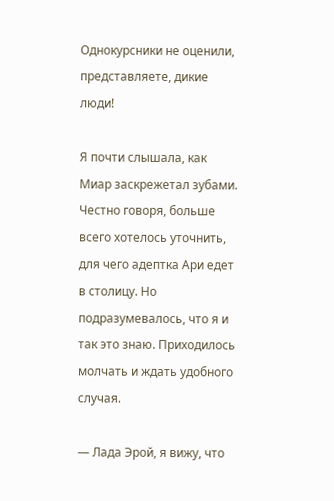Однокурсники не оценили, представляете, дикие люди!

Я почти слышала, как Миар заскрежетал зубами. Честно говоря, больше всего хотелось уточнить, для чего адептка Ари едет в столицу. Но подразумевалось, что я и так это знаю. Приходилось молчать и ждать удобного случая.

— Лада Эрой, я вижу, что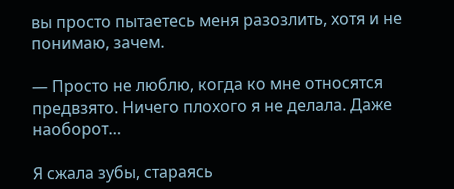вы просто пытаетесь меня разозлить, хотя и не понимаю, зачем.

— Просто не люблю, когда ко мне относятся предвзято. Ничего плохого я не делала. Даже наоборот…

Я сжала зубы, стараясь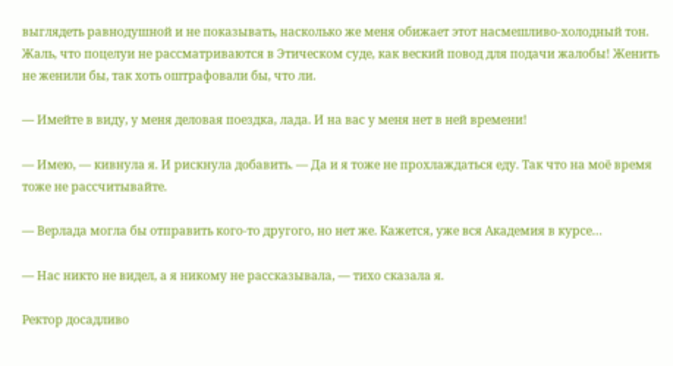выглядеть равнодушной и не показывать, насколько же меня обижает этот насмешливо-холодный тон. Жаль, что поцелуи не рассматриваются в Этическом суде, как веский повод для подачи жалобы! Женить не женили бы, так хоть оштрафовали бы, что ли.

— Имейте в виду, у меня деловая поездка, лада. И на вас у меня нет в ней времени!

— Имею, — кивнула я. И рискнула добавить. — Да и я тоже не прохлаждаться еду. Так что на моё время тоже не рассчитывайте.

— Верлада могла бы отправить кого-то другого, но нет же. Кажется, уже вся Академия в курсе…

— Нас никто не видел, а я никому не рассказывала, — тихо сказала я.

Ректор досадливо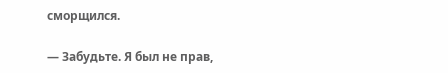сморщился.

— Забудьте. Я был не прав,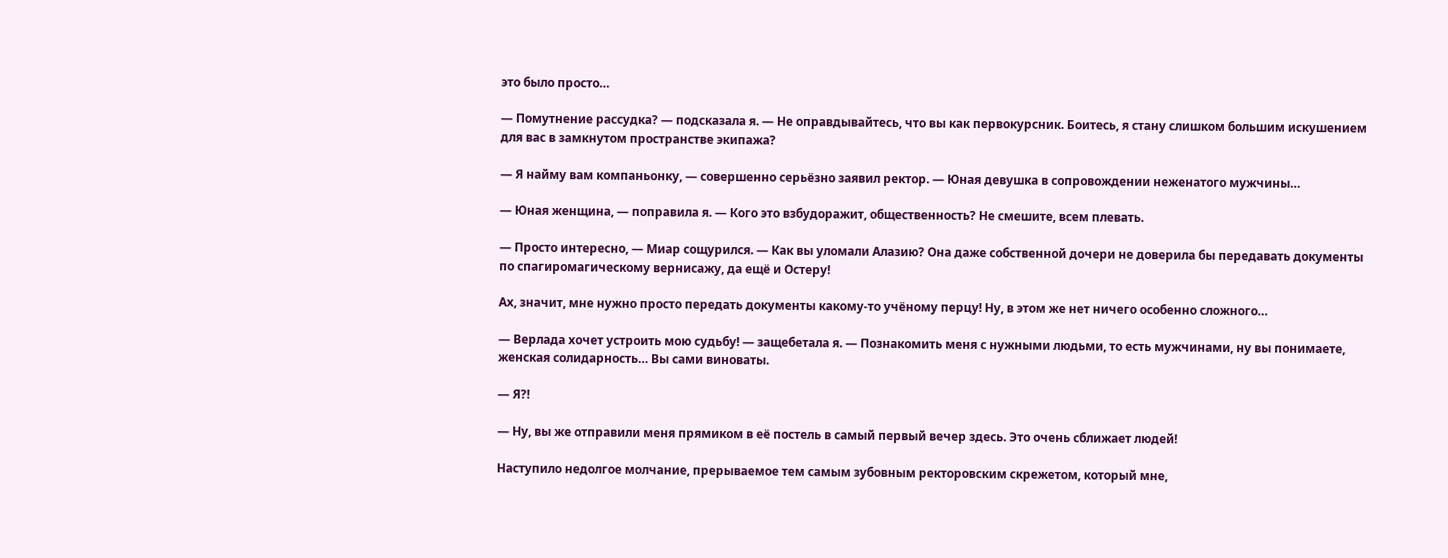это было просто…

— Помутнение рассудка? — подсказала я. — Не оправдывайтесь, что вы как первокурсник. Боитесь, я стану слишком большим искушением для вас в замкнутом пространстве экипажа?

— Я найму вам компаньонку, — совершенно серьёзно заявил ректор. — Юная девушка в сопровождении неженатого мужчины…

— Юная женщина, — поправила я. — Кого это взбудоражит, общественность? Не смешите, всем плевать.

— Просто интересно, — Миар сощурился. — Как вы уломали Алазию? Она даже собственной дочери не доверила бы передавать документы по спагиромагическому вернисажу, да ещё и Остеру!

Ах, значит, мне нужно просто передать документы какому-то учёному перцу! Ну, в этом же нет ничего особенно сложного…

— Верлада хочет устроить мою судьбу! — защебетала я. — Познакомить меня с нужными людьми, то есть мужчинами, ну вы понимаете, женская солидарность… Вы сами виноваты.

— Я?!

— Ну, вы же отправили меня прямиком в её постель в самый первый вечер здесь. Это очень сближает людей!

Наступило недолгое молчание, прерываемое тем самым зубовным ректоровским скрежетом, который мне,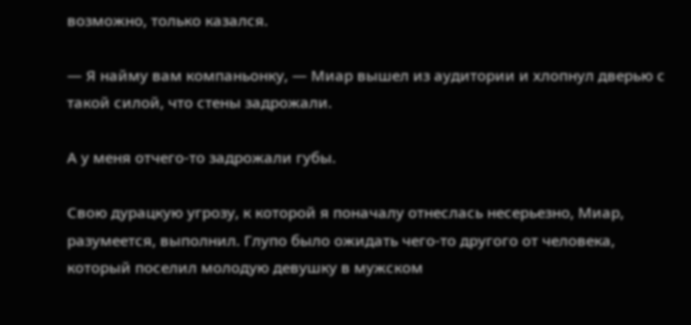возможно, только казался.

— Я найму вам компаньонку, — Миар вышел из аудитории и хлопнул дверью с такой силой, что стены задрожали.

А у меня отчего-то задрожали губы.

Свою дурацкую угрозу, к которой я поначалу отнеслась несерьезно, Миар, разумеется, выполнил. Глупо было ожидать чего-то другого от человека, который поселил молодую девушку в мужском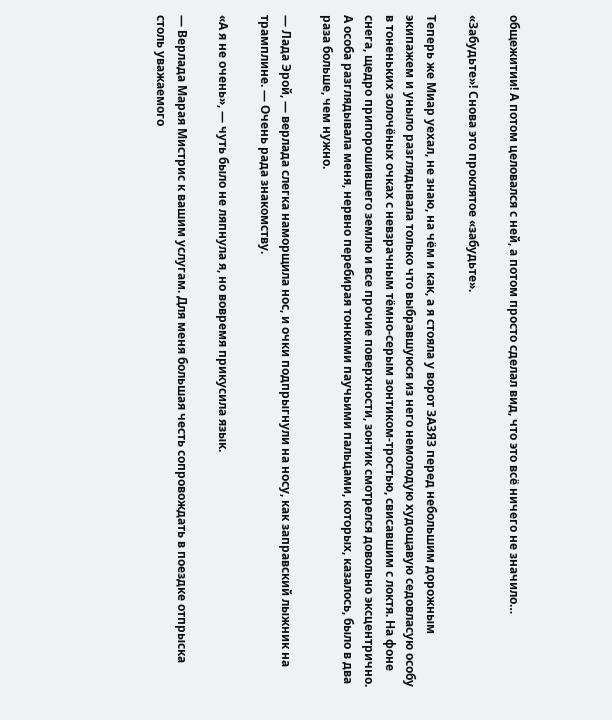общежитии! А потом целовался с ней, а потом просто сделал вид, что это всё ничего не значило…

«Забудьте»! Снова это проклятое «забудьте».

Теперь же Миар уехал, не знаю, на чём и как, а я стояла у ворот ЗАЗЯЗ перед небольшим дорожным экипажем и уныло разглядывала только что выбравшуюся из него немолодую худощавую седовласую особу в тоненьких золочёных очках с невзрачным тёмно-серым зонтиком-тростью, свисавшим с локтя. На фоне снега, щедро припорошившего землю и все прочие поверхности, зонтик смотрелся довольно эксцентрично. А особа разглядывала меня, нервно перебирая тонкими паучьими пальцами, которых, казалось, было в два раза больше, чем нужно.

— Лада Эрой, — верлада слегка наморщила нос, и очки подпрыгнули на носу, как заправский лыжник на трамплине. — Очень рада знакомству.

«А я не очень», — чуть было не ляпнула я, но вовремя прикусила язык.

— Верлада Марая Мистрис к вашим услугам. Для меня большая честь сопровождать в поездке отпрыска столь уважаемого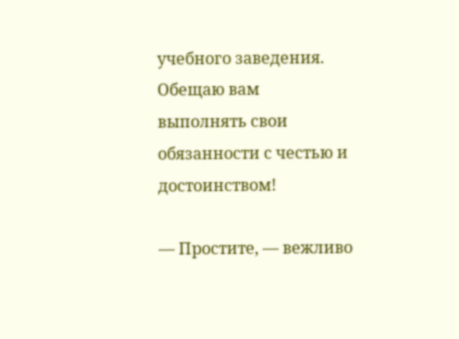учебного заведения. Обещаю вам выполнять свои обязанности с честью и достоинством!

— Простите, — вежливо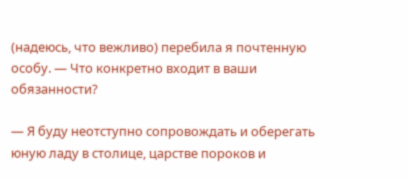(надеюсь, что вежливо) перебила я почтенную особу. — Что конкретно входит в ваши обязанности?

— Я буду неотступно сопровождать и оберегать юную ладу в столице, царстве пороков и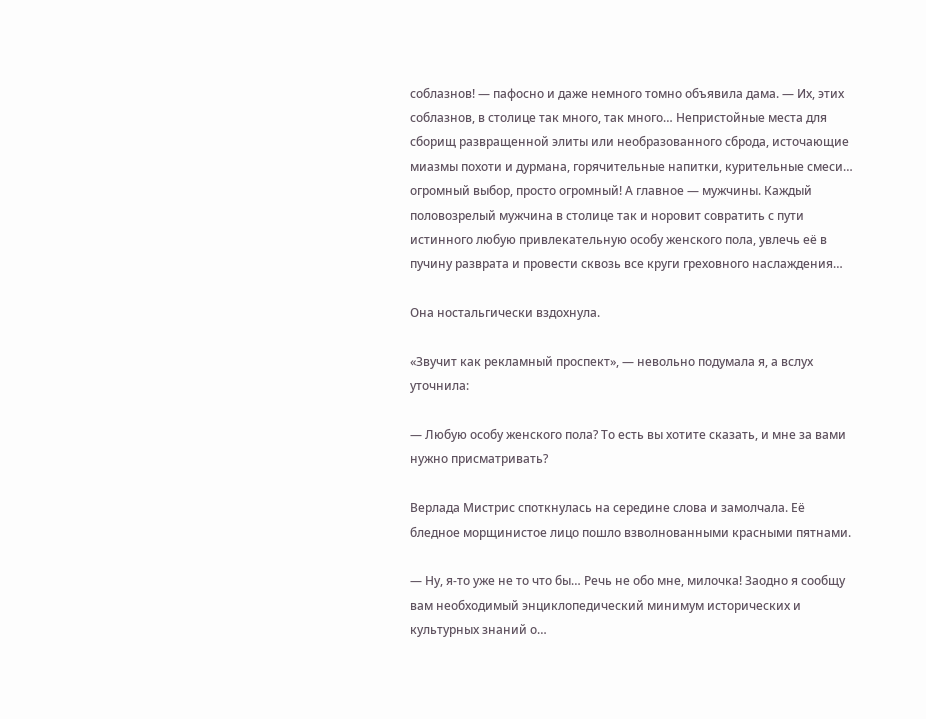соблазнов! — пафосно и даже немного томно объявила дама. — Их, этих соблазнов, в столице так много, так много… Непристойные места для сборищ развращенной элиты или необразованного сброда, источающие миазмы похоти и дурмана, горячительные напитки, курительные смеси… огромный выбор, просто огромный! А главное — мужчины. Каждый половозрелый мужчина в столице так и норовит совратить с пути истинного любую привлекательную особу женского пола, увлечь её в пучину разврата и провести сквозь все круги греховного наслаждения…

Она ностальгически вздохнула.

«Звучит как рекламный проспект», — невольно подумала я, а вслух уточнила:

— Любую особу женского пола? То есть вы хотите сказать, и мне за вами нужно присматривать?

Верлада Мистрис споткнулась на середине слова и замолчала. Её бледное морщинистое лицо пошло взволнованными красными пятнами.

— Ну, я-то уже не то что бы… Речь не обо мне, милочка! Заодно я сообщу вам необходимый энциклопедический минимум исторических и культурных знаний о…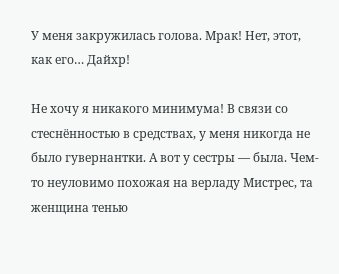У меня закружилась голова. Мрак! Нет, этот, как его… Дайхр!

Не хочу я никакого минимума! В связи со стеснённостью в средствах, у меня никогда не было гувернантки. А вот у сестры — была. Чем-то неуловимо похожая на верладу Мистрес, та женщина тенью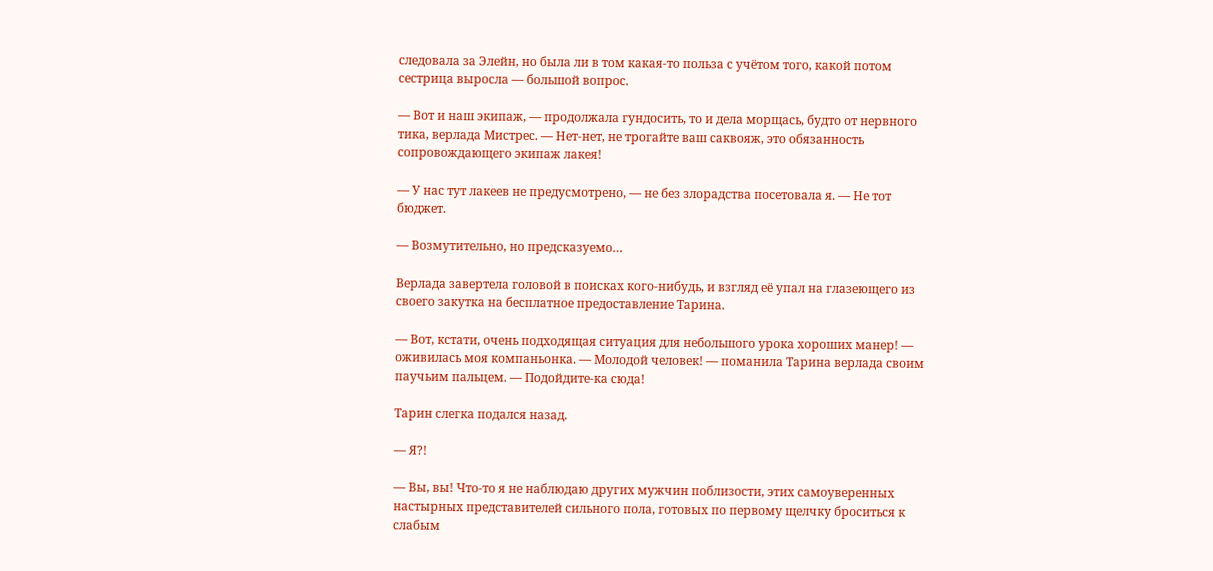следовала за Элейн, но была ли в том какая-то польза с учётом того, какой потом сестрица выросла — большой вопрос.

— Вот и наш экипаж, — продолжала гундосить, то и дела морщась, будто от нервного тика, верлада Мистрес. — Нет-нет, не трогайте ваш саквояж, это обязанность сопровождающего экипаж лакея!

— У нас тут лакеев не предусмотрено, — не без злорадства посетовала я. — Не тот бюджет.

— Возмутительно, но предсказуемо…

Верлада завертела головой в поисках кого-нибудь, и взгляд её упал на глазеющего из своего закутка на бесплатное предоставление Тарина.

— Вот, кстати, очень подходящая ситуация для небольшого урока хороших манер! — оживилась моя компаньонка. — Молодой человек! — поманила Тарина верлада своим паучьим пальцем. — Подойдите-ка сюда!

Тарин слегка подался назад.

— Я?!

— Вы, вы! Что-то я не наблюдаю других мужчин поблизости, этих самоуверенных настырных представителей сильного пола, готовых по первому щелчку броситься к слабым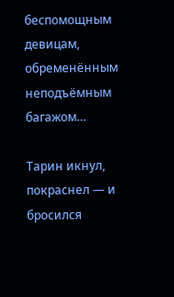беспомощным девицам, обременённым неподъёмным багажом…

Тарин икнул, покраснел — и бросился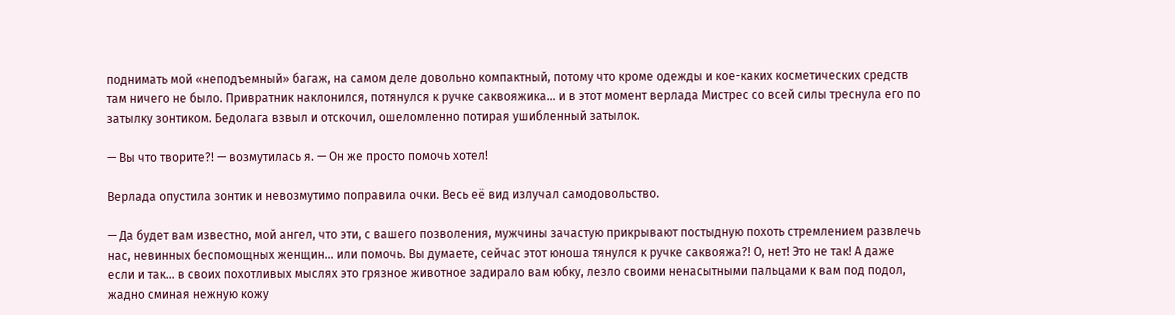поднимать мой «неподъемный» багаж, на самом деле довольно компактный, потому что кроме одежды и кое-каких косметических средств там ничего не было. Привратник наклонился, потянулся к ручке саквояжика… и в этот момент верлада Мистрес со всей силы треснула его по затылку зонтиком. Бедолага взвыл и отскочил, ошеломленно потирая ушибленный затылок.

— Вы что творите?! — возмутилась я. — Он же просто помочь хотел!

Верлада опустила зонтик и невозмутимо поправила очки. Весь её вид излучал самодовольство.

— Да будет вам известно, мой ангел, что эти, с вашего позволения, мужчины зачастую прикрывают постыдную похоть стремлением развлечь нас, невинных беспомощных женщин… или помочь. Вы думаете, сейчас этот юноша тянулся к ручке саквояжа?! О, нет! Это не так! А даже если и так… в своих похотливых мыслях это грязное животное задирало вам юбку, лезло своими ненасытными пальцами к вам под подол, жадно сминая нежную кожу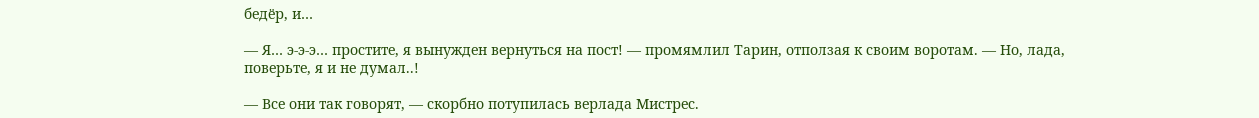бедёр, и…

— Я… э-э-э… простите, я вынужден вернуться на пост! — промямлил Тарин, отползая к своим воротам. — Но, лада, поверьте, я и не думал..!

— Все они так говорят, — скорбно потупилась верлада Мистрес.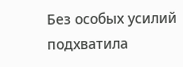Без особых усилий подхватила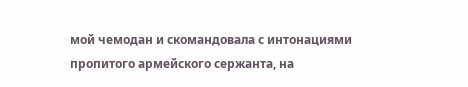мой чемодан и скомандовала с интонациями пропитого армейского сержанта, на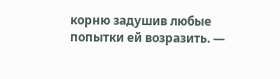корню задушив любые попытки ей возразить. —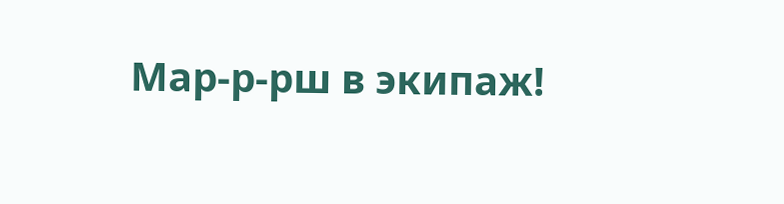Мар-р-рш в экипаж!